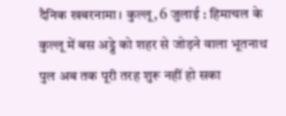दैनिक खबरनामा। कुल्लू, 6 जुलाई : हिमाचल के कुल्लू में बस अड्डे को शहर से जोड़ने वाला भूतनाथ पुल अब तक पूरी तरह शुरू नहीं हो सका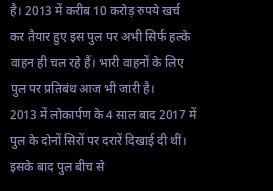है। 2013 में करीब 10 करोड़ रुपये खर्च कर तैयार हुए इस पुल पर अभी सिर्फ हल्के वाहन ही चल रहे हैं। भारी वाहनों के लिए पुल पर प्रतिबंध आज भी जारी है।
2013 में लोकार्पण के 4 साल बाद 2017 में पुल के दोनों सिरों पर दरारें दिखाई दी थीं। इसके बाद पुल बीच से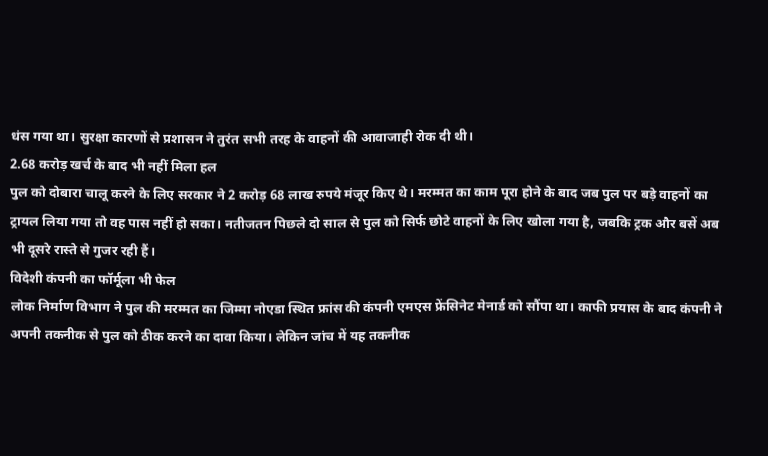धंस गया था। सुरक्षा कारणों से प्रशासन ने तुरंत सभी तरह के वाहनों की आवाजाही रोक दी थी।
2.68 करोड़ खर्च के बाद भी नहीं मिला हल
पुल को दोबारा चालू करने के लिए सरकार ने 2 करोड़ 68 लाख रुपये मंजूर किए थे। मरम्मत का काम पूरा होने के बाद जब पुल पर बड़े वाहनों का ट्रायल लिया गया तो वह पास नहीं हो सका। नतीजतन पिछले दो साल से पुल को सिर्फ छोटे वाहनों के लिए खोला गया है, जबकि ट्रक और बसें अब भी दूसरे रास्ते से गुजर रही हैं।
विदेशी कंपनी का फॉर्मूला भी फेल
लोक निर्माण विभाग ने पुल की मरम्मत का जिम्मा नोएडा स्थित फ्रांस की कंपनी एमएस फ्रेंसिनेट मेनार्ड को सौंपा था। काफी प्रयास के बाद कंपनी ने अपनी तकनीक से पुल को ठीक करने का दावा किया। लेकिन जांच में यह तकनीक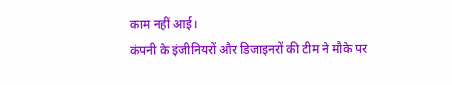काम नहीं आई।
कंपनी के इंजीनियरों और डिजाइनरों की टीम ने मौके पर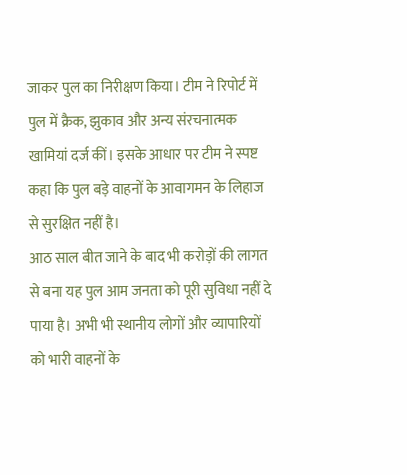जाकर पुल का निरीक्षण किया। टीम ने रिपोर्ट में पुल में क्रैक, झुकाव और अन्य संरचनात्मक खामियां दर्ज कीं। इसके आधार पर टीम ने स्पष्ट कहा कि पुल बड़े वाहनों के आवागमन के लिहाज से सुरक्षित नहीं है।
आठ साल बीत जाने के बाद भी करोड़ों की लागत से बना यह पुल आम जनता को पूरी सुविधा नहीं दे पाया है। अभी भी स्थानीय लोगों और व्यापारियों को भारी वाहनों के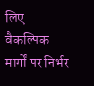लिए वैकल्पिक मार्गों पर निर्भर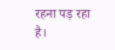रहना पड़ रहा है।